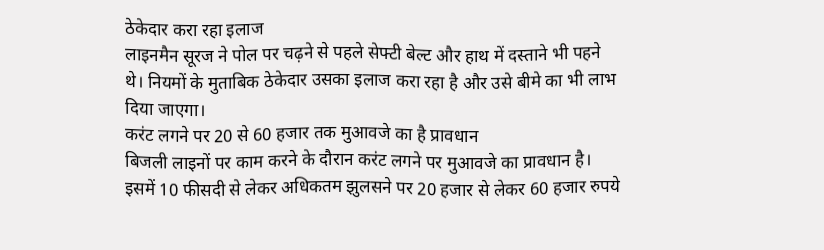ठेकेदार करा रहा इलाज
लाइनमैन सूरज ने पोल पर चढ़ने से पहले सेफ्टी बेल्ट और हाथ में दस्ताने भी पहने थे। नियमों के मुताबिक ठेकेदार उसका इलाज करा रहा है और उसे बीमे का भी लाभ दिया जाएगा।
करंट लगने पर 20 से 60 हजार तक मुआवजे का है प्रावधान
बिजली लाइनों पर काम करने के दौरान करंट लगने पर मुआवजे का प्रावधान है। इसमें 10 फीसदी से लेकर अधिकतम झुलसने पर 20 हजार से लेकर 60 हजार रुपये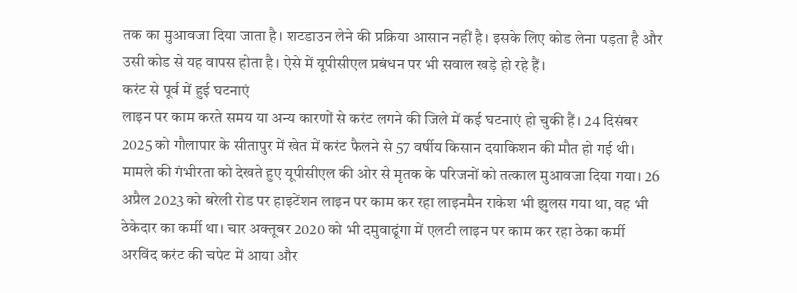तक का मुआवजा दिया जाता है। शटडाउन लेने की प्रक्रिया आसान नहीं है। इसके लिए कोड लेना पड़ता है और उसी कोड से यह वापस होता है। ऐसे में यूपीसीएल प्रबंधन पर भी सवाल खड़े हो रहे हैं।
करंट से पूर्व में हुई घटनाएं
लाइन पर काम करते समय या अन्य कारणों से करंट लगने की जिले में कई घटनाएं हो चुकी हैं। 24 दिसंबर 2025 को गौलापार के सीतापुर में खेत में करंट फैलने से 57 वर्षीय किसान दयाकिशन की मौत हो गई थी। मामले की गंभीरता को देखते हुए यूपीसीएल की ओर से मृतक के परिजनों को तत्काल मुआवजा दिया गया। 26 अप्रैल 2023 को बरेली रोड पर हाइटेंशन लाइन पर काम कर रहा लाइनमैन राकेश भी झुलस गया था, वह भी ठेकेदार का कर्मी था। चार अक्तूबर 2020 को भी दमुवाढूंगा में एलटी लाइन पर काम कर रहा ठेका कर्मी अरविंद करंट की चपेट में आया और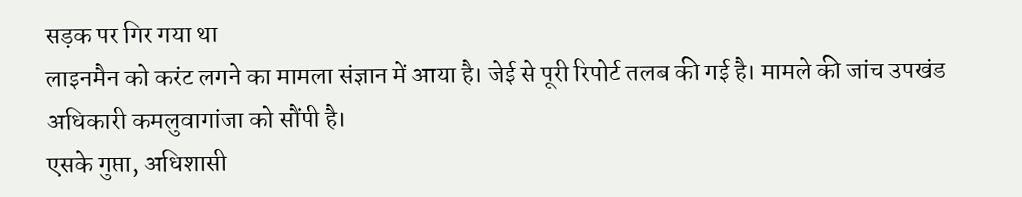सड़क पर गिर गया था
लाइनमैन को करंट लगने का मामला संज्ञान में आया है। जेई से पूरी रिपोर्ट तलब की गई है। मामले की जांच उपखंड अधिकारी कमलुवागांजा को सौंपी है।
एसके गुप्ता, अधिशासी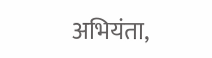अभियंता,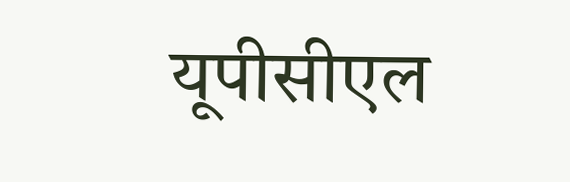यूपीसीएल